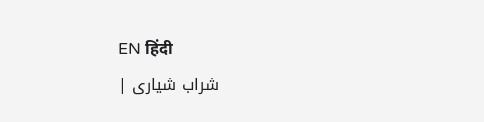EN हिंदी
شراب شیاری |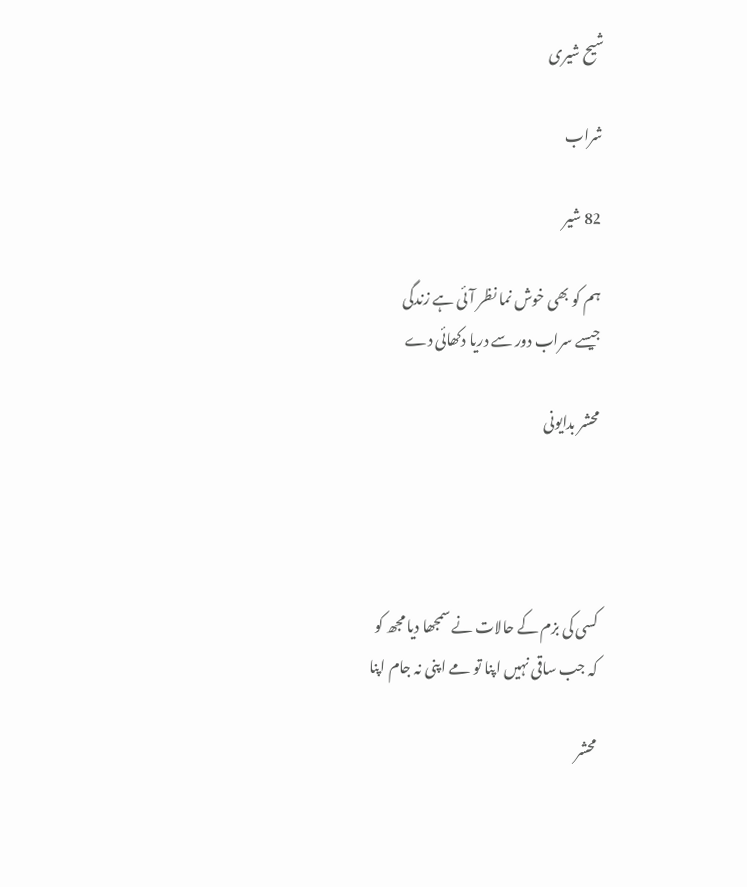شیح شیری

شراب

82 شیر

ہم کو بھی خوش نما نظر آئی ہے زندگی
جیسے سراب دور سے دریا دکھائی دے

محشر بدایونی




کسی کی بزم کے حالات نے سمجھا دیا مجھ کو
کہ جب ساقی نہیں اپنا تو مے اپنی نہ جام اپنا

محشر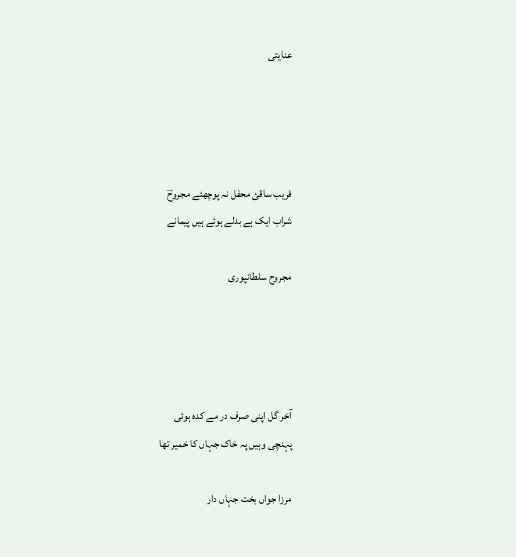عنایتی




فریب ساقئ محفل نہ پوچھئے مجروحؔ
شراب ایک ہے بدلے ہوئے ہیں پیمانے

مجروح سلطانپوری




آخر گل اپنی صرف در مے کدہ ہوئی
پہنچی وہیں پہ خاک جہاں کا خمیر تھا

مرزا جواں بخت جہاں دار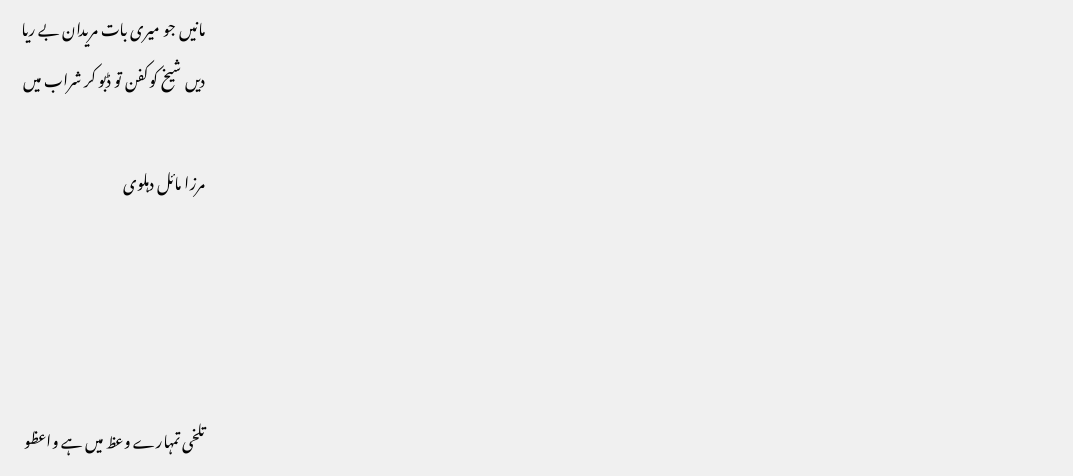مانیں جو میری بات مریدان بے ریا
دیں شیخ کو کفن تو ڈبو کر شراب میں

مرزا مائل دہلوی




تلخی تمہارے وعظ میں ہے واعظو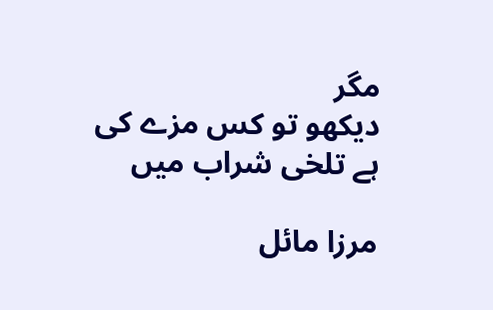مگر
دیکھو تو کس مزے کی ہے تلخی شراب میں

مرزا مائل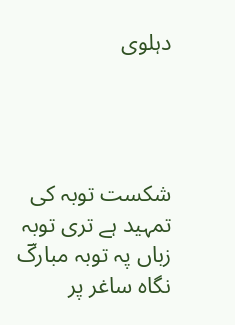دہلوی




شکست توبہ کی تمہید ہے تری توبہ
زباں پہ توبہ مبارکؔ نگاہ ساغر پر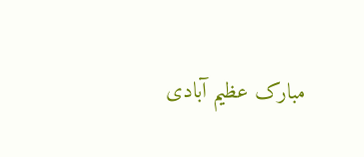مبارک عظیم آبادی